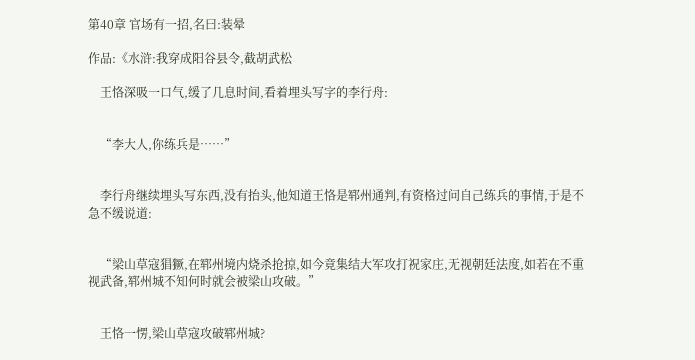第40章 官场有一招,名曰:装晕

作品:《水浒:我穿成阳谷县令,截胡武松

    王恪深吸一口气,缓了几息时间,看着埋头写字的李行舟:


    “李大人,你练兵是……”


    李行舟继续埋头写东西,没有抬头,他知道王恪是郓州通判,有资格过问自己练兵的事情,于是不急不缓说道:


    “梁山草寇猖獗,在郓州境内烧杀抢掠,如今竟集结大军攻打祝家庄,无视朝廷法度,如若在不重视武备,郓州城不知何时就会被梁山攻破。”


    王恪一愣,梁山草寇攻破郓州城?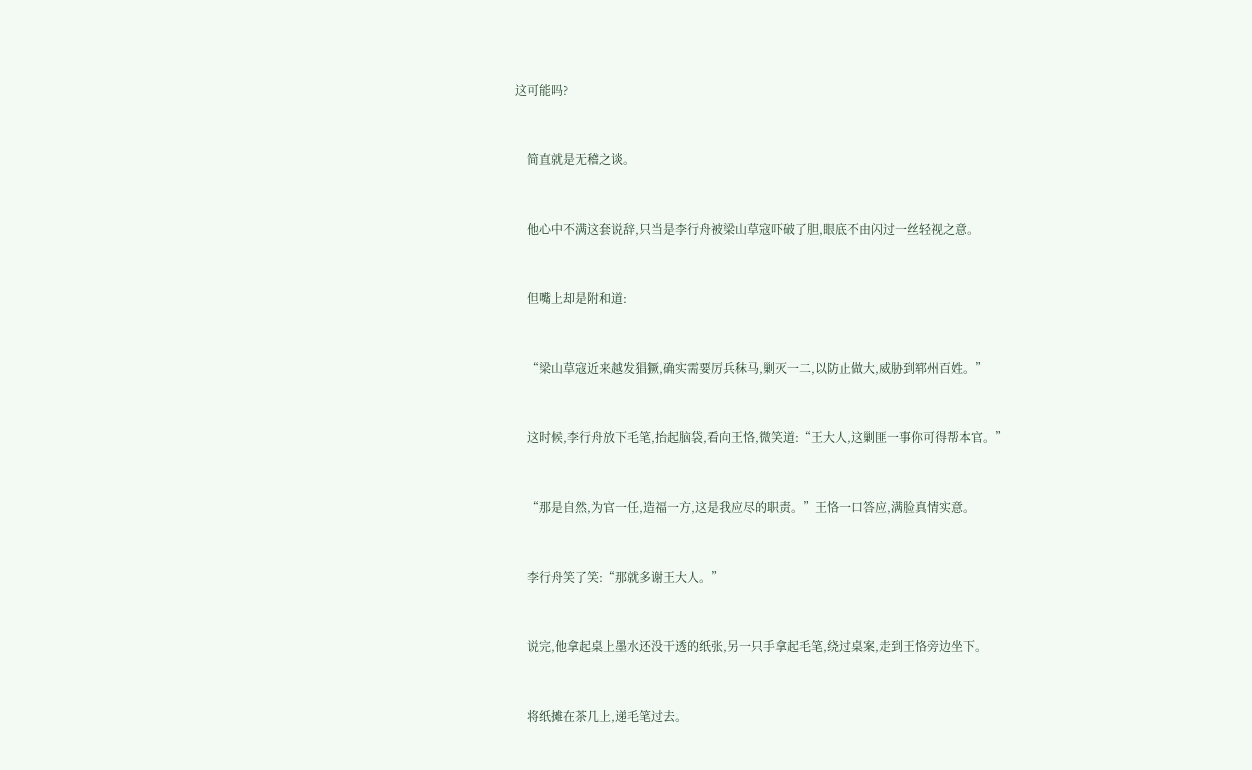这可能吗?


    简直就是无稽之谈。


    他心中不满这套说辞,只当是李行舟被梁山草寇吓破了胆,眼底不由闪过一丝轻视之意。


    但嘴上却是附和道:


    “梁山草寇近来越发猖獗,确实需要厉兵秣马,剿灭一二,以防止做大,威胁到郓州百姓。”


    这时候,李行舟放下毛笔,抬起脑袋,看向王恪,微笑道:“王大人,这剿匪一事你可得帮本官。”


    “那是自然,为官一任,造福一方,这是我应尽的职责。”王恪一口答应,满脸真情实意。


    李行舟笑了笑:“那就多谢王大人。”


    说完,他拿起桌上墨水还没干透的纸张,另一只手拿起毛笔,绕过桌案,走到王恪旁边坐下。


    将纸摊在茶几上,递毛笔过去。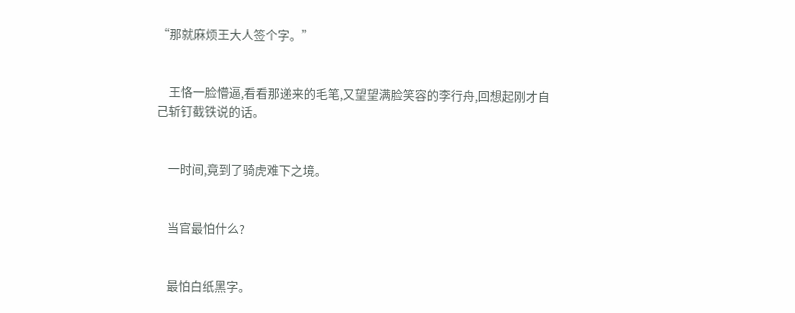“那就麻烦王大人签个字。”


    王恪一脸懵逼,看看那递来的毛笔,又望望满脸笑容的李行舟,回想起刚才自己斩钉截铁说的话。


    一时间,竟到了骑虎难下之境。


    当官最怕什么?


    最怕白纸黑字。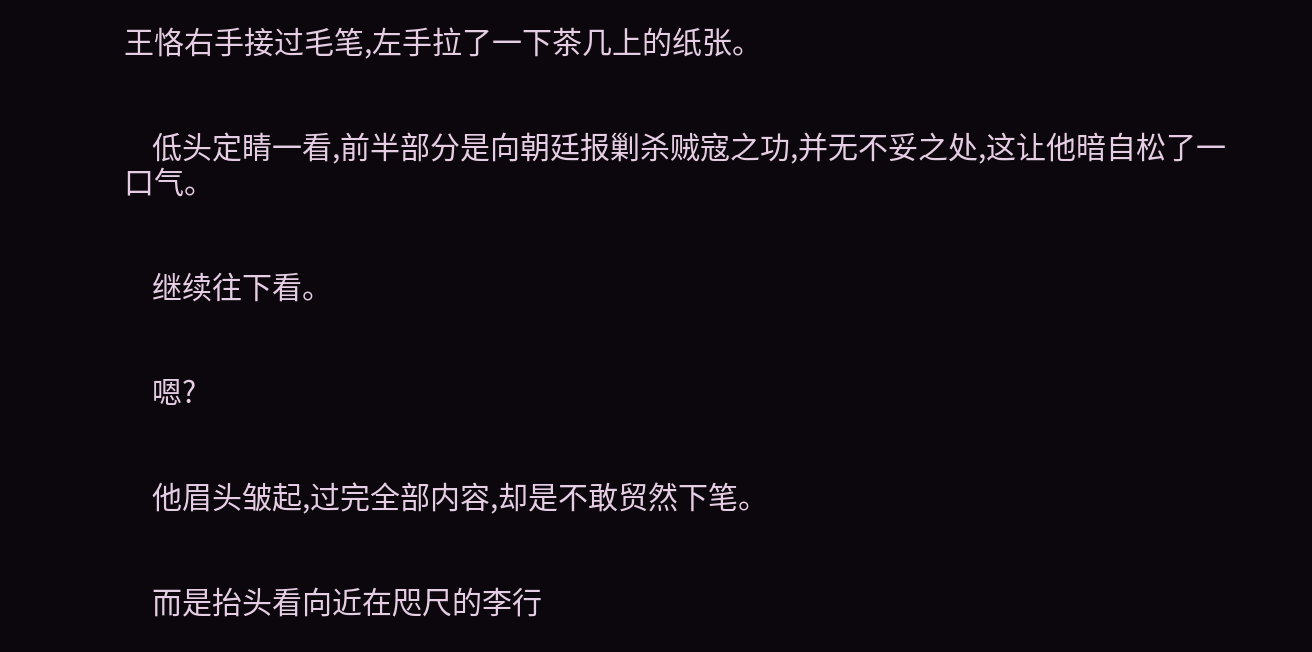王恪右手接过毛笔,左手拉了一下茶几上的纸张。


    低头定睛一看,前半部分是向朝廷报剿杀贼寇之功,并无不妥之处,这让他暗自松了一口气。


    继续往下看。


    嗯?


    他眉头皱起,过完全部内容,却是不敢贸然下笔。


    而是抬头看向近在咫尺的李行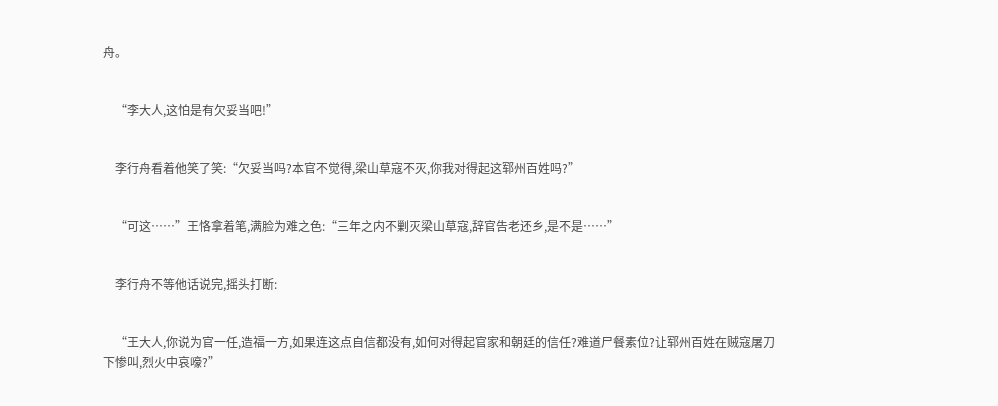舟。


    “李大人,这怕是有欠妥当吧!”


    李行舟看着他笑了笑:“欠妥当吗?本官不觉得,梁山草寇不灭,你我对得起这郓州百姓吗?”


    “可这……”王恪拿着笔,满脸为难之色:“三年之内不剿灭梁山草寇,辞官告老还乡,是不是……”


    李行舟不等他话说完,摇头打断:


    “王大人,你说为官一任,造福一方,如果连这点自信都没有,如何对得起官家和朝廷的信任?难道尸餐素位?让郓州百姓在贼寇屠刀下惨叫,烈火中哀嚎?”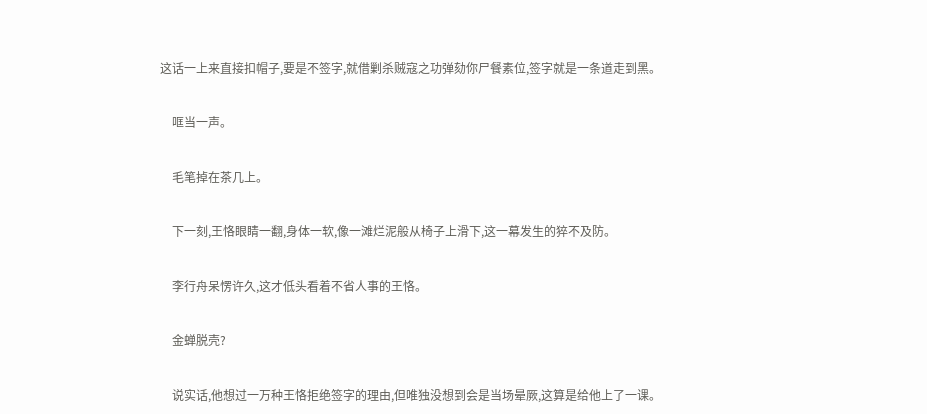这话一上来直接扣帽子,要是不签字,就借剿杀贼寇之功弹劾你尸餐素位,签字就是一条道走到黑。


    哐当一声。


    毛笔掉在茶几上。


    下一刻,王恪眼睛一翻,身体一软,像一滩烂泥般从椅子上滑下,这一幕发生的猝不及防。


    李行舟呆愣许久,这才低头看着不省人事的王恪。


    金蝉脱壳?


    说实话,他想过一万种王恪拒绝签字的理由,但唯独没想到会是当场晕厥,这算是给他上了一课。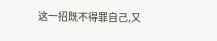这一招既不得罪自己,又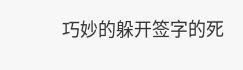巧妙的躲开签字的死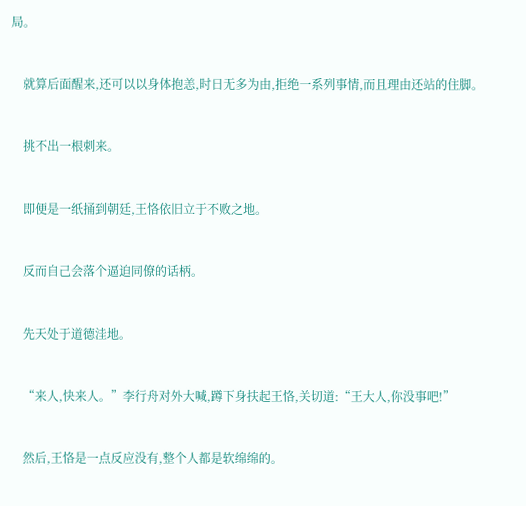局。


    就算后面醒来,还可以以身体抱恙,时日无多为由,拒绝一系列事情,而且理由还站的住脚。


    挑不出一根刺来。


    即便是一纸捅到朝廷,王恪依旧立于不败之地。


    反而自己会落个逼迫同僚的话柄。


    先天处于道德洼地。


    “来人,快来人。”李行舟对外大喊,蹲下身扶起王恪,关切道:“王大人,你没事吧!”


    然后,王恪是一点反应没有,整个人都是软绵绵的。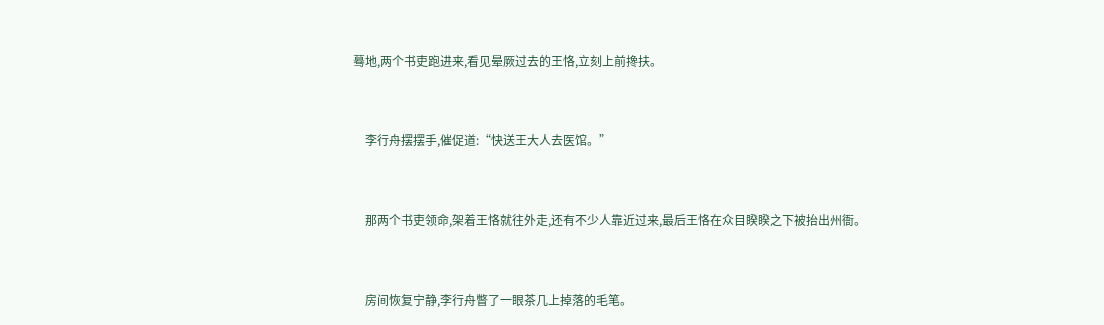蓦地,两个书吏跑进来,看见晕厥过去的王恪,立刻上前搀扶。


    李行舟摆摆手,催促道:“快送王大人去医馆。”


    那两个书吏领命,架着王恪就往外走,还有不少人靠近过来,最后王恪在众目睽睽之下被抬出州衙。


    房间恢复宁静,李行舟瞥了一眼茶几上掉落的毛笔。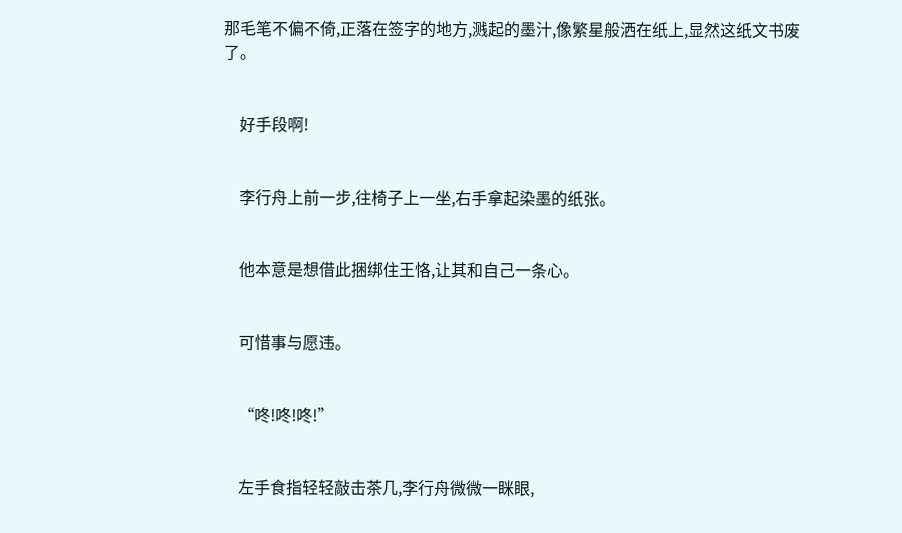那毛笔不偏不倚,正落在签字的地方,溅起的墨汁,像繁星般洒在纸上,显然这纸文书废了。


    好手段啊!


    李行舟上前一步,往椅子上一坐,右手拿起染墨的纸张。


    他本意是想借此捆绑住王恪,让其和自己一条心。


    可惜事与愿违。


    “咚!咚!咚!”


    左手食指轻轻敲击茶几,李行舟微微一眯眼,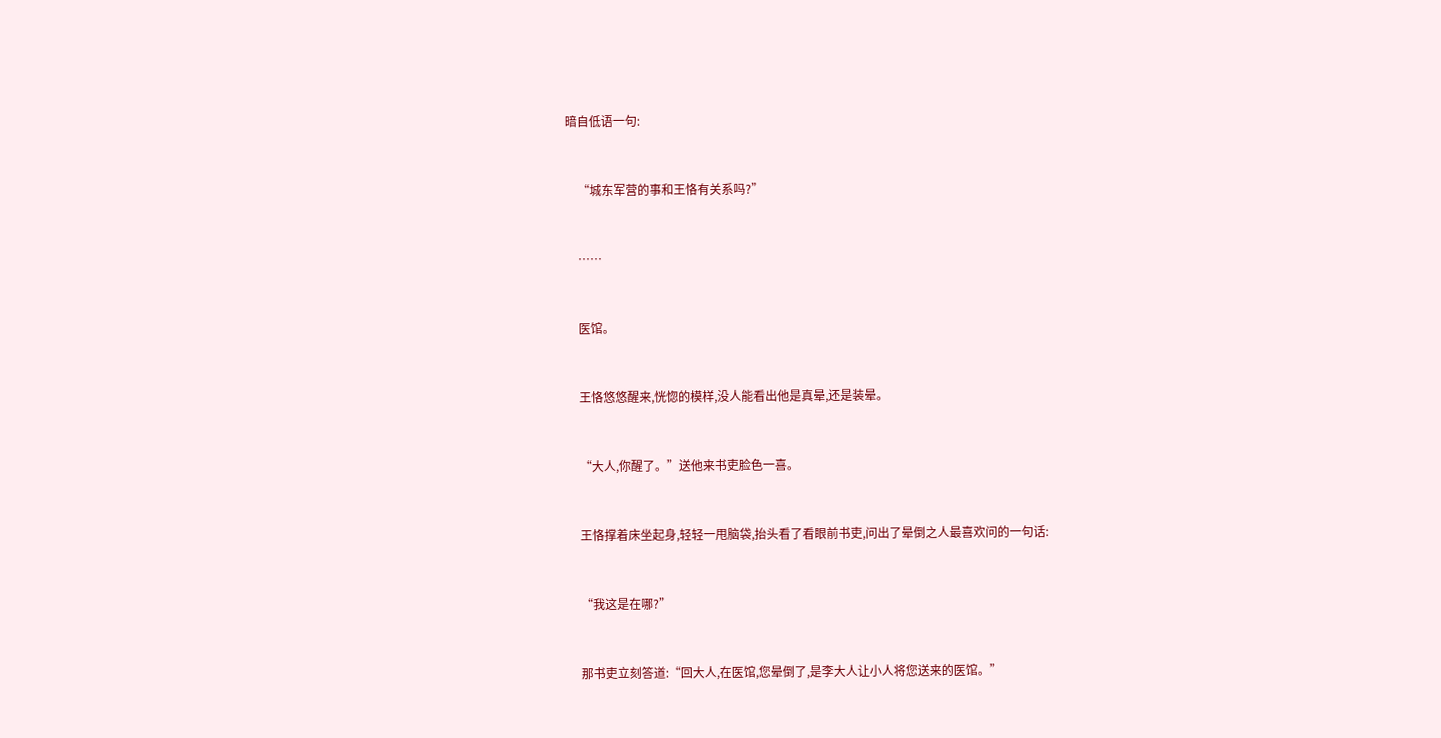暗自低语一句:


    “城东军营的事和王恪有关系吗?”


    ……


    医馆。


    王恪悠悠醒来,恍惚的模样,没人能看出他是真晕,还是装晕。


    “大人,你醒了。”送他来书吏脸色一喜。


    王恪撑着床坐起身,轻轻一甩脑袋,抬头看了看眼前书吏,问出了晕倒之人最喜欢问的一句话:


    “我这是在哪?”


    那书吏立刻答道:“回大人,在医馆,您晕倒了,是李大人让小人将您送来的医馆。”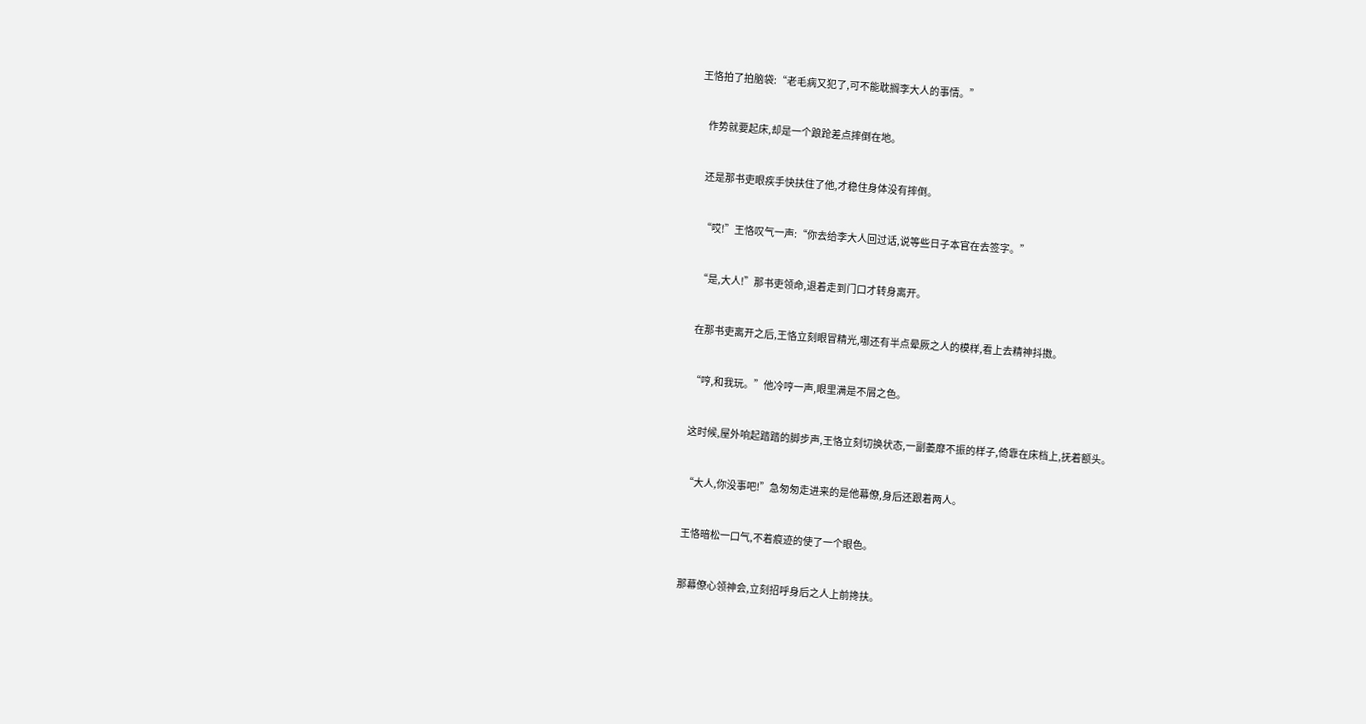王恪拍了拍脑袋:“老毛病又犯了,可不能耽搁李大人的事情。”


    作势就要起床,却是一个踉跄差点摔倒在地。


    还是那书吏眼疾手快扶住了他,才稳住身体没有摔倒。


    “哎!”王恪叹气一声:“你去给李大人回过话,说等些日子本官在去签字。”


    “是,大人!”那书吏领命,退着走到门口才转身离开。


    在那书吏离开之后,王恪立刻眼冒精光,哪还有半点晕厥之人的模样,看上去精神抖擞。


    “哼,和我玩。”他冷哼一声,眼里满是不屑之色。


    这时候,屋外响起踏踏的脚步声,王恪立刻切换状态,一副萎靡不振的样子,倚靠在床档上,抚着额头。


    “大人,你没事吧!”急匆匆走进来的是他幕僚,身后还跟着两人。


    王恪暗松一口气,不着痕迹的使了一个眼色。


    那幕僚心领神会,立刻招呼身后之人上前搀扶。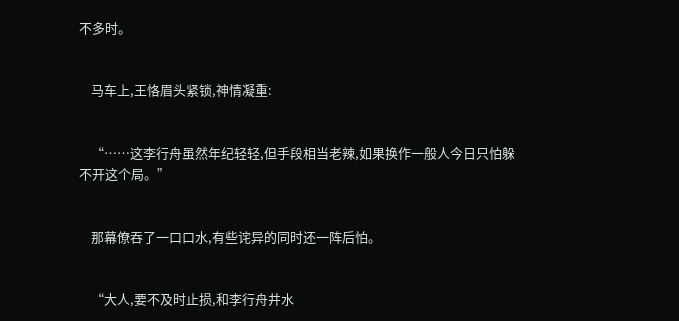不多时。


    马车上,王恪眉头紧锁,神情凝重:


    “……这李行舟虽然年纪轻轻,但手段相当老辣,如果换作一般人今日只怕躲不开这个局。”


    那幕僚吞了一口口水,有些诧异的同时还一阵后怕。


    “大人,要不及时止损,和李行舟井水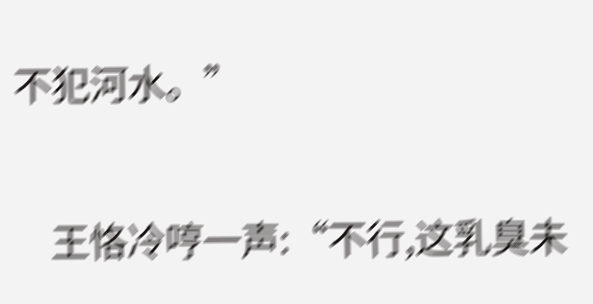不犯河水。”


    王恪冷哼一声:“不行,这乳臭未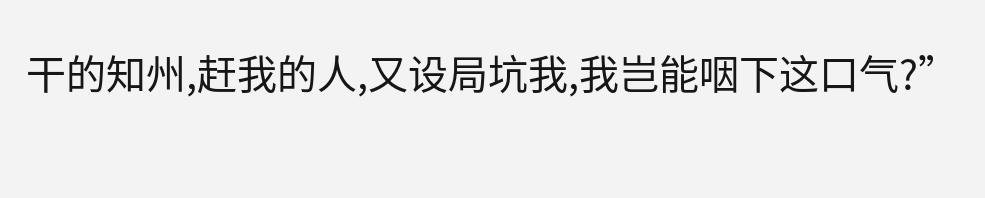干的知州,赶我的人,又设局坑我,我岂能咽下这口气?”